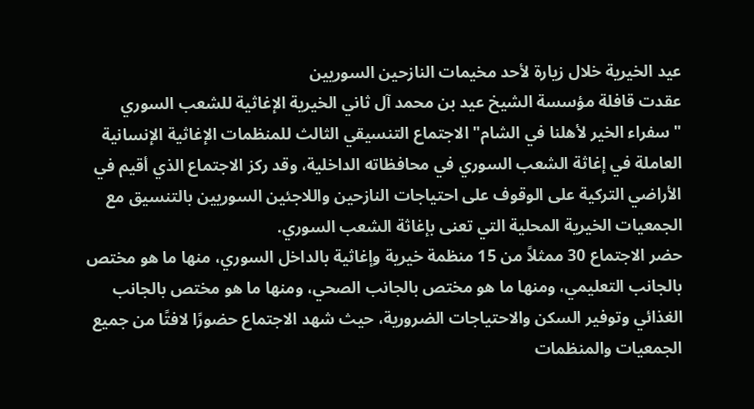عيد الخيرية خلال زيارة لأحد مخيمات النازحين السوريين
عقدت قافلة مؤسسة الشيخ عيد بن محمد آل ثاني الخيرية الإغاثية للشعب السوري "سفراء الخير لأهلنا في الشام" الاجتماع التنسيقي الثالث للمنظمات الإغاثية الإنسانية العاملة في إغاثة الشعب السوري في محافظاته الداخلية، وقد ركز الاجتماع الذي أقيم في الأراضي التركية على الوقوف على احتياجات النازحين واللاجئين السوريين بالتنسيق مع الجمعيات الخيرية المحلية التي تعنى بإغاثة الشعب السوري.
حضر الاجتماع 30 ممثلاً من 15 منظمة خيرية وإغاثية بالداخل السوري، منها ما هو مختص بالجانب التعليمي، ومنها ما هو مختص بالجانب الصحي، ومنها ما هو مختص بالجانب الغذائي وتوفير السكن والاحتياجات الضرورية، حيث شهد الاجتماع حضورًا لافتًا من جميع الجمعيات والمنظمات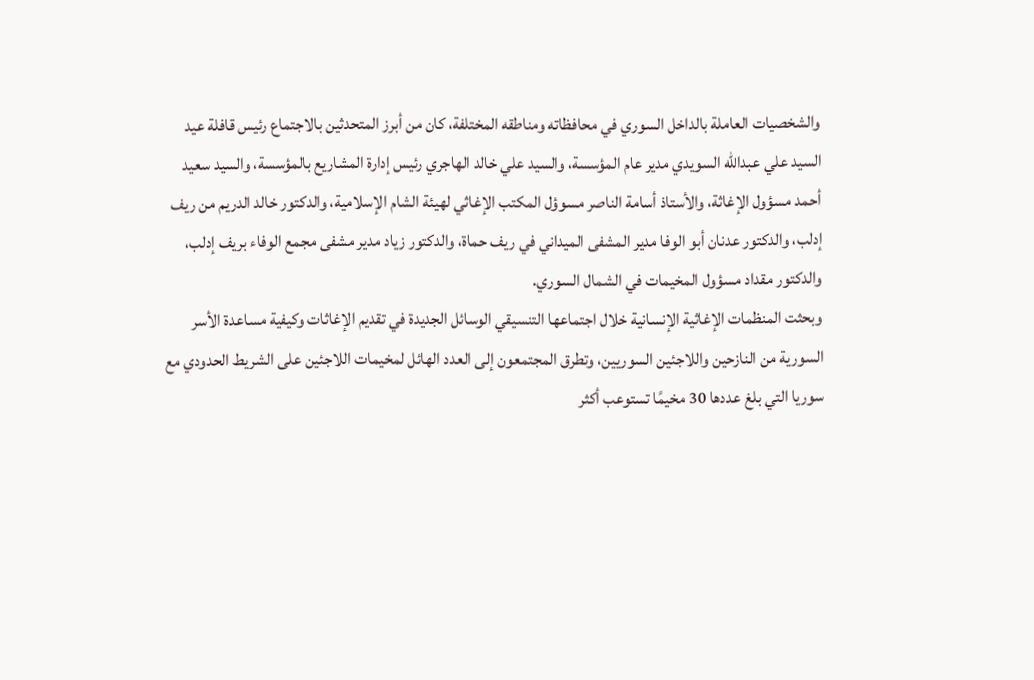والشخصيات العاملة بالداخل السوري في محافظاته ومناطقه المختلفة، كان من أبرز المتحدثين بالاجتماع رئيس قافلة عيد السيد علي عبدالله السويدي مدير عام المؤسسة، والسيد علي خالد الهاجري رئيس إدارة المشاريع بالمؤسسة، والسيد سعيد أحمد مسؤول الإغاثة، والأستاذ أسامة الناصر مسوؤل المكتب الإغاثي لهيئة الشام الإسلامية، والدكتور خالد الدريم من ريف إدلب، والدكتور عدنان أبو الوفا مدير المشفى الميداني في ريف حماة، والدكتور زياد مدير مشفى مجمع الوفاء بريف إدلب، والدكتور مقداد مسؤول المخيمات في الشمال السوري.
وبحثت المنظمات الإغاثية الإنسانية خلال اجتماعها التنسيقي الوسائل الجديدة في تقديم الإغاثات وكيفية مساعدة الأسر السورية من النازحين واللاجئين السوريين، وتطرق المجتمعون إلى العدد الهائل لمخيمات اللاجئين على الشريط الحدودي مع سوريا التي بلغ عددها 30 مخيمًا تستوعب أكثر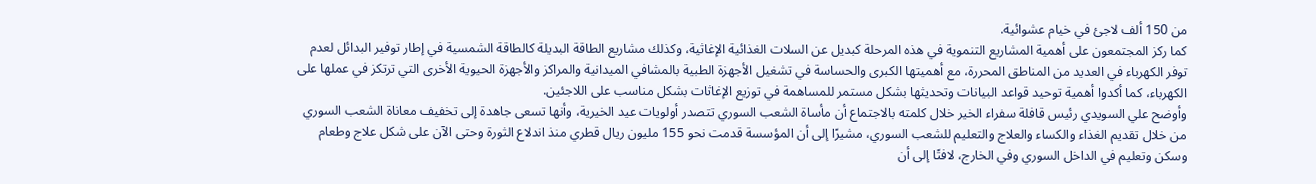من 150 ألف لاجئ في خيام عشوائية.
كما ركز المجتمعون على أهمية المشاريع التنموية في هذه المرحلة كبديل عن السلات الغذائية الإغاثية، وكذلك مشاريع الطاقة البديلة كالطاقة الشمسية في إطار توفير البدائل لعدم توفر الكهرباء في العديد من المناطق المحررة، مع أهميتها الكبرى والحساسة في تشغيل الأجهزة الطبية بالمشافي الميدانية والمراكز والأجهزة الحيوية الأخرى التي ترتكز في عملها على الكهرباء، كما أكدوا أهمية توحيد قواعد البيانات وتحديثها بشكل مستمر للمساهمة في توزيع الإغاثات بشكل مناسب على اللاجئين.
وأوضح علي السويدي رئيس قافلة سفراء الخير خلال كلمته بالاجتماع أن مأساة الشعب السوري تتصدر أولويات عيد الخيرية، وأنها تسعى جاهدة إلى تخفيف معاناة الشعب السوري من خلال تقديم الغذاء والكساء والعلاج والتعليم للشعب السوري، مشيرًا إلى أن المؤسسة قدمت نحو 155 مليون ريال قطري منذ اندلاع الثورة وحتى الآن على شكل علاج وطعام وسكن وتعليم في الداخل السوري وفي الخارج، لافتًا إلى أن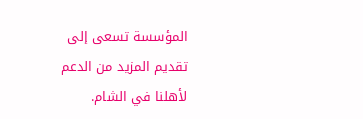المؤسسة تسعى إلى تقديم المزيد من الدعم لأهلنا في الشام.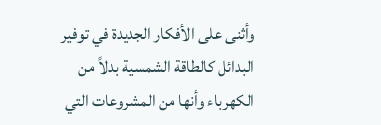وأثنى على الأفكار الجديدة في توفير البدائل كالطاقة الشمسية بدلاً من الكهرباء وأنها من المشروعات التي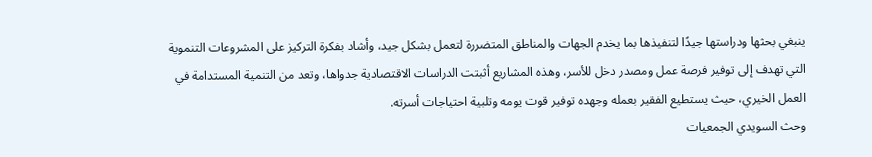ينبغي بحثها ودراستها جيدًا لتنفيذها بما يخدم الجهات والمناطق المتضررة لتعمل بشكل جيد، وأشاد بفكرة التركيز على المشروعات التنموية التي تهدف إلى توفير فرصة عمل ومصدر دخل للأسر، وهذه المشاريع أثبتت الدراسات الاقتصادية جدواها، وتعد من التنمية المستدامة في العمل الخيري، حيث يستطيع الفقير بعمله وجهده توفير قوت يومه وتلبية احتياجات أسرته.
وحث السويدي الجمعيات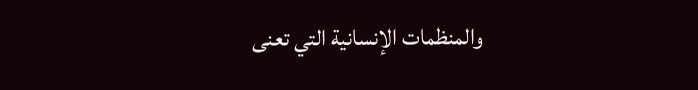والمنظمات الإنسانية التي تعنى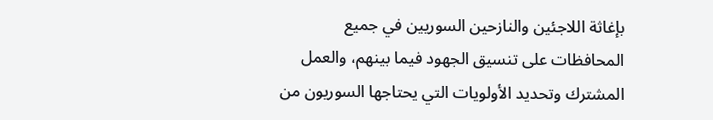بإغاثة اللاجئين والنازحين السوريين في جميع المحافظات على تنسيق الجهود فيما بينهم، والعمل المشترك وتحديد الأولويات التي يحتاجها السوريون من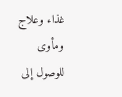غذاء وعلاج ومأوى للوصول إلى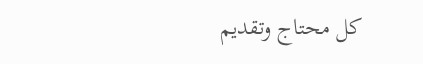كل محتاج وتقديم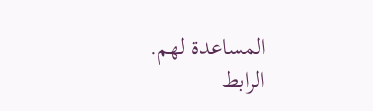المساعدة لهم.
الرابط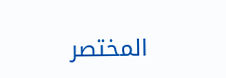المختصر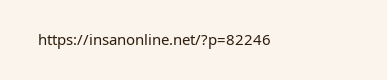https://insanonline.net/?p=82246